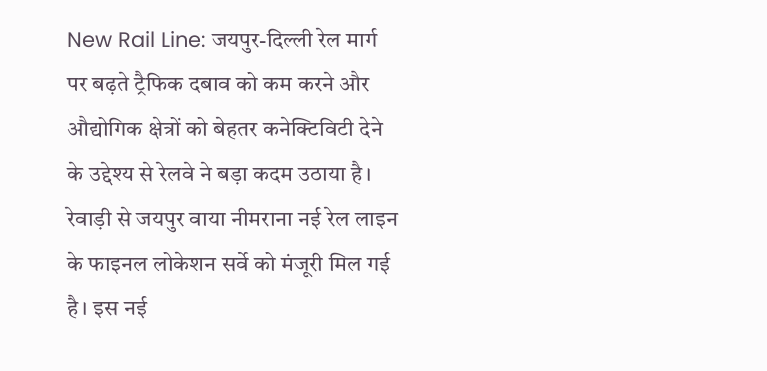New Rail Line: जयपुर-दिल्ली रेल मार्ग पर बढ़ते ट्रैफिक दबाव को कम करने और औद्योगिक क्षेत्रों को बेहतर कनेक्टिविटी देने के उद्देश्य से रेलवे ने बड़ा कदम उठाया है। रेवाड़ी से जयपुर वाया नीमराना नई रेल लाइन के फाइनल लोकेशन सर्वे को मंजूरी मिल गई है। इस नई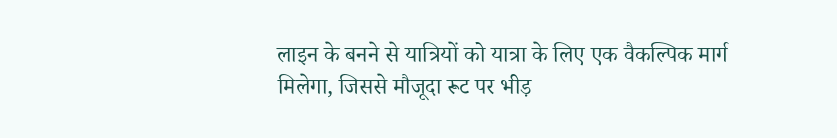लाइन के बनने से यात्रियों को यात्रा के लिए एक वैकल्पिक मार्ग मिलेगा, जिससे मौजूदा रूट पर भीड़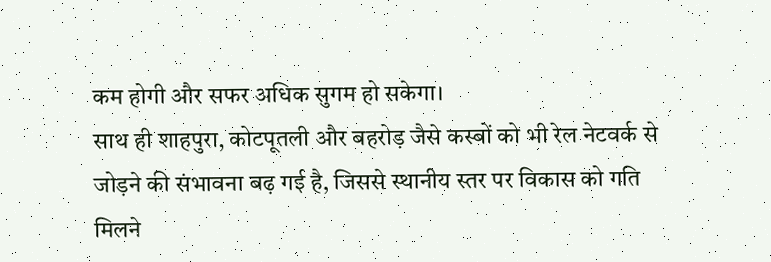कम होगी और सफर अधिक सुगम हो सकेगा।
साथ ही शाहपुरा, कोटपूतली और बहरोड़ जैसे कस्बों को भी रेल नेटवर्क से जोड़ने की संभावना बढ़ गई है, जिससे स्थानीय स्तर पर विकास को गति मिलने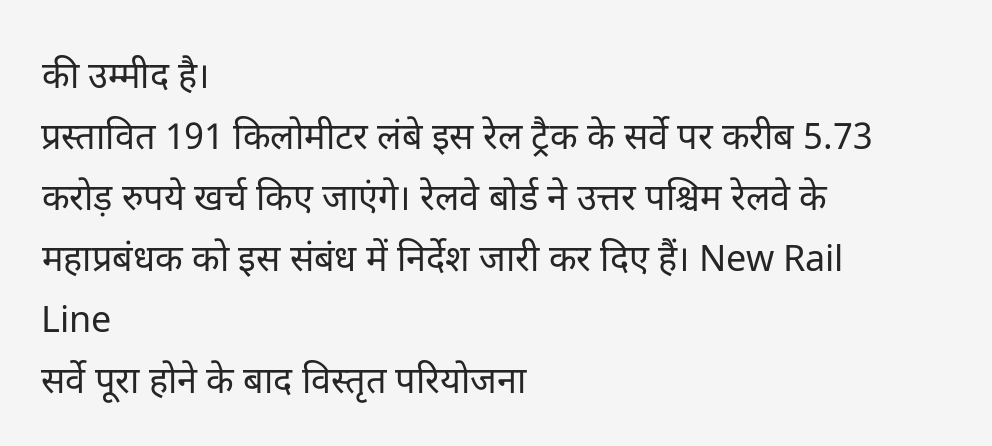की उम्मीद है।
प्रस्तावित 191 किलोमीटर लंबे इस रेल ट्रैक के सर्वे पर करीब 5.73 करोड़ रुपये खर्च किए जाएंगे। रेलवे बोर्ड ने उत्तर पश्चिम रेलवे के महाप्रबंधक को इस संबंध में निर्देश जारी कर दिए हैं। New Rail Line
सर्वे पूरा होने के बाद विस्तृत परियोजना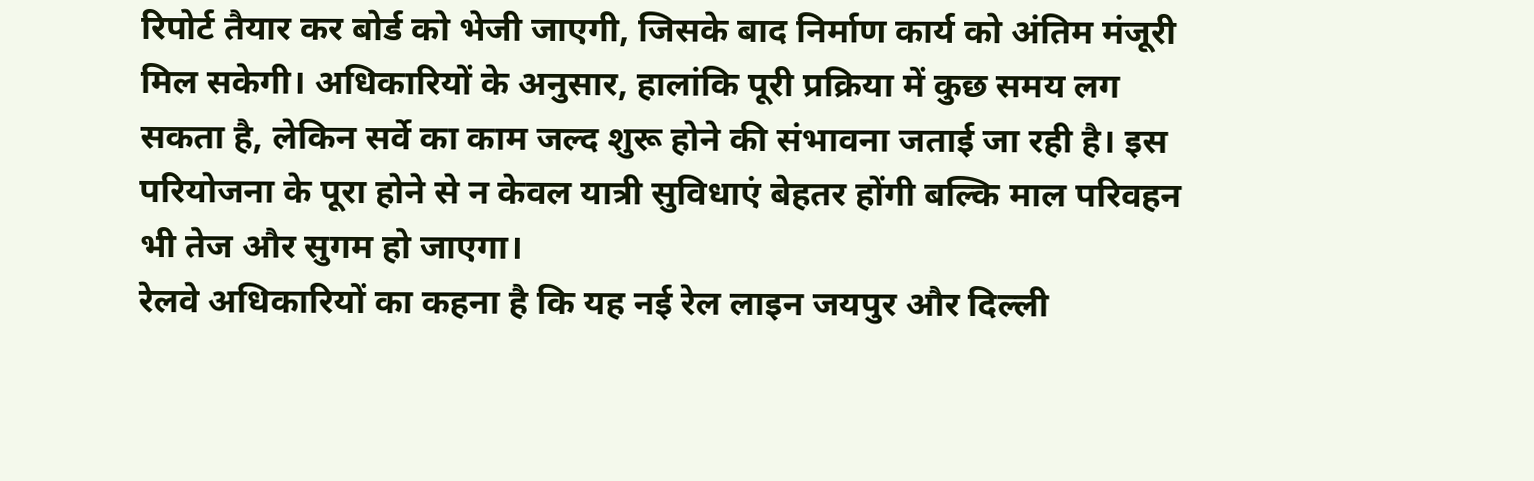रिपोर्ट तैयार कर बोर्ड को भेजी जाएगी, जिसके बाद निर्माण कार्य को अंतिम मंजूरी मिल सकेगी। अधिकारियों के अनुसार, हालांकि पूरी प्रक्रिया में कुछ समय लग सकता है, लेकिन सर्वे का काम जल्द शुरू होने की संभावना जताई जा रही है। इस परियोजना के पूरा होने से न केवल यात्री सुविधाएं बेहतर होंगी बल्कि माल परिवहन भी तेज और सुगम हो जाएगा।
रेलवे अधिकारियों का कहना है कि यह नई रेल लाइन जयपुर और दिल्ली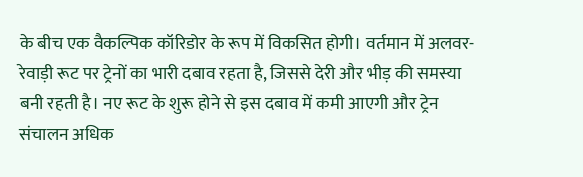के बीच एक वैकल्पिक कॉरिडोर के रूप में विकसित होगी। वर्तमान में अलवर-रेवाड़ी रूट पर ट्रेनों का भारी दबाव रहता है, जिससे देरी और भीड़ की समस्या बनी रहती है। नए रूट के शुरू होने से इस दबाव में कमी आएगी और ट्रेन संचालन अधिक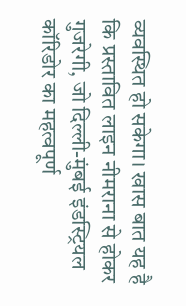व्यवस्थित हो सकेगा। खास बात यह है कि प्रस्तावित लाइन नीमराना से होकर गुजरेगी, जो दिल्ली-मुंबई इंडस्ट्रियल कॉरिडोर का महत्वपूर्ण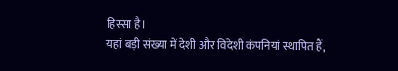हिस्सा है।
यहां बड़ी संख्या में देशी और विदेशी कंपनियां स्थापित हैं,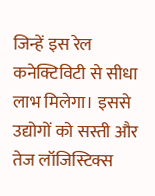जिन्हें इस रेल कनेक्टिविटी से सीधा लाभ मिलेगा। इससे उद्योगों को सस्ती और तेज लॉजिस्टिक्स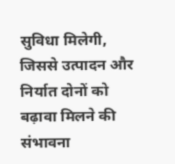सुविधा मिलेगी, जिससे उत्पादन और निर्यात दोनों को बढ़ावा मिलने की संभावना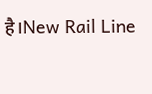है।New Rail Line